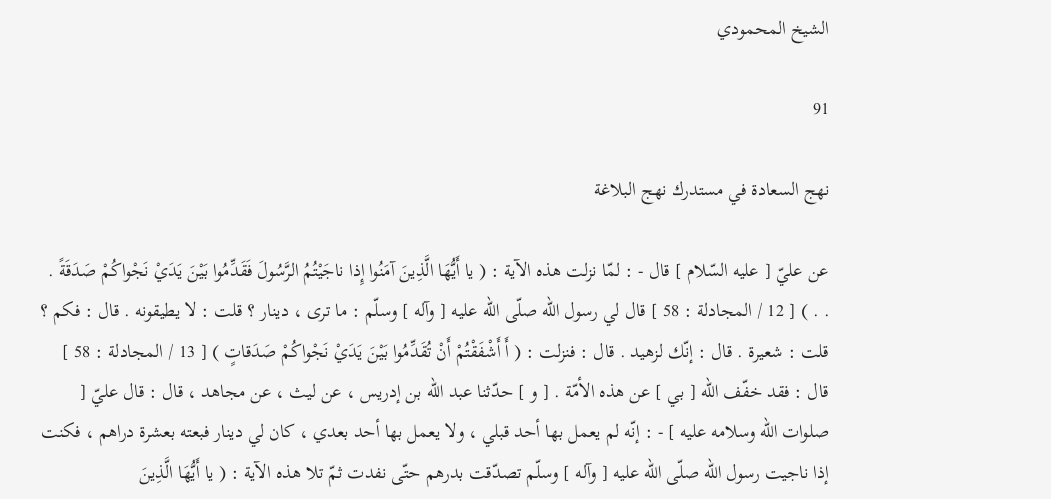الشيخ المحمودي

91

نهج السعادة في مستدرك نهج البلاغة

عن عليّ [ عليه السّلام ] قال - : لمّا نزلت هذه الآية : ( يا أَيُّهَا الَّذِينَ آمَنُوا إِذا ناجَيْتُمُ الرَّسُولَ فَقَدِّمُوا بَيْنَ يَدَيْ نَجْواكُمْ صَدَقَةً . . . ) [ 12 / المجادلة : 58 ] قال لي رسول اللّه صلّى اللّه عليه [ وآله ] وسلّم : ما ترى ، دينار ؟ قلت : لا يطيقونه . قال : فكم ؟ قلت : شعيرة . قال : إنّك لزهيد . قال : فنزلت : ( أَ أَشْفَقْتُمْ أَنْ تُقَدِّمُوا بَيْنَ يَدَيْ نَجْواكُمْ صَدَقاتٍ ) [ 13 / المجادلة : 58 ] قال : فقد خفّف اللّه [ بي ] عن هذه الأمّة . [ و ] حدّثنا عبد اللّه بن إدريس ، عن ليث ، عن مجاهد ، قال : قال عليّ [ صلوات اللّه وسلامه عليه ] - : إنّه لم يعمل بها أحد قبلي ، ولا يعمل بها أحد بعدي ، كان لي دينار فبعته بعشرة دراهم ، فكنت إذا ناجيت رسول اللّه صلّى اللّه عليه [ وآله ] وسلّم تصدّقت بدرهم حتّى نفدت ثمّ تلا هذه الآية : ( يا أَيُّهَا الَّذِينَ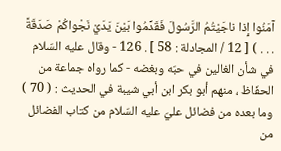آمَنُوا إِذا ناجَيْتُمُ الرَّسُولَ فَقَدِّمُوا بَيْنَ يَدَيْ نَجْواكُمْ صَدَقَةً . . . ) [ 12 / المجادلة : 58 ] . 126 - وقال عليه السّلام في شأن الغالين في حبّه وبغضه - كما رواه جماعة من الحفّاظ ، منهم أبو بكر ابن أبي شيبة في الحديث : ( 70 ) وما بعده من فضائل عليّ عليه السّلام من كتاب الفضائل من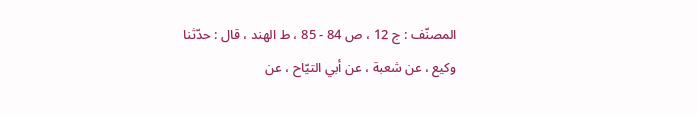المصنّف : ج 12 ، ص 84 - 85 ، ط الهند ، قال : حدّثنا وكيع ، عن شعبة ، عن أبي التيّاح ، عن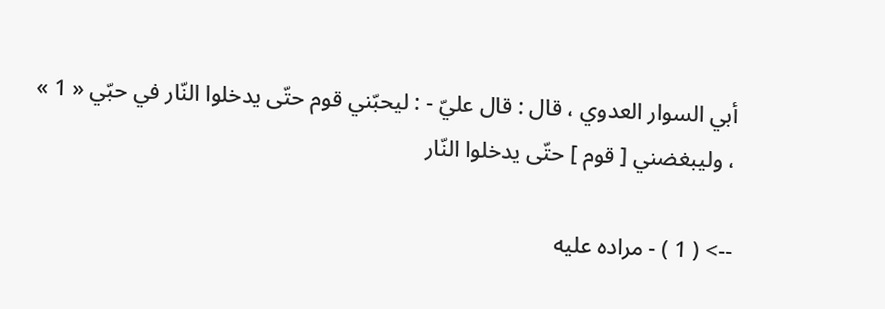أبي السوار العدوي ، قال : قال عليّ - : ليحبّني قوم حتّى يدخلوا النّار في حبّي « 1 » ، وليبغضني [ قوم ] حتّى يدخلوا النّار

--> ( 1 ) - مراده عليه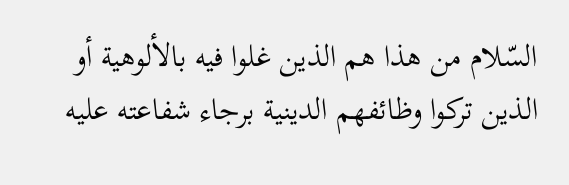السّلام من هذا هم الذين غلوا فيه بالألوهية أو الذين تركوا وظائفهم الدينية برجاء شفاعته عليه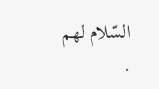السّلام لهم .